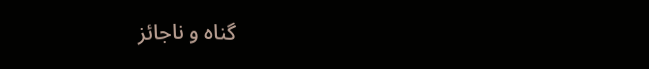گناہ و ناجائز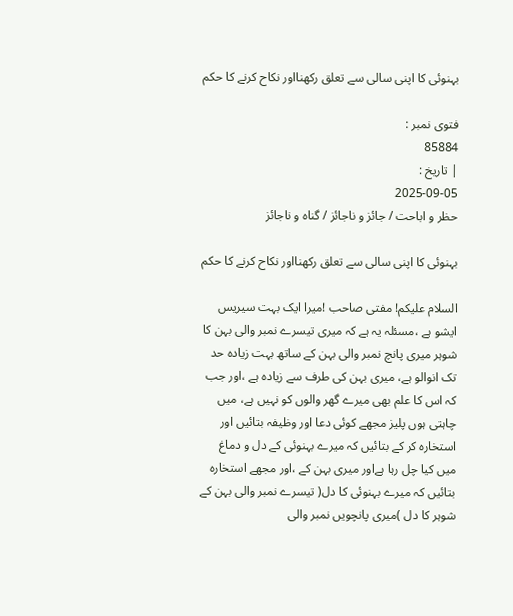بہنوئی کا اپنی سالی سے تعلق رکھنااور نکاح کرنے کا حکم

فتوی نمبر :
85884
| تاریخ :
2025-09-05
حظر و اباحت / جائز و ناجائز / گناہ و ناجائز

بہنوئی کا اپنی سالی سے تعلق رکھنااور نکاح کرنے کا حکم

السلام علیکم! مفتی صاحب !میرا ایک بہت سیریس ایشو ہے ،مسئلہ یہ ہے کہ میری تیسرے نمبر والی بہن کا شوہر میری پانچ نمبر والی بہن کے ساتھ بہت زیادہ حد تک انوالو ہے، میری بہن کی طرف سے زیادہ ہے ،اور جب کہ اس کا علم بھی میرے گھر والوں کو نہیں ہے، میں چاہتی ہوں پلیز مجھے کوئی دعا اور وظیفہ بتائیں اور استخارہ کر کے بتائیں کہ میرے بہنوئی کے دل و دماغ میں کیا چل رہا ہےاور میری بہن کے ،اور مجھے استخارہ بتائیں کہ میرے بہنوئی کا دل( تیسرے نمبر والی بہن کے شوہر کا دل )میری پانچویں نمبر والی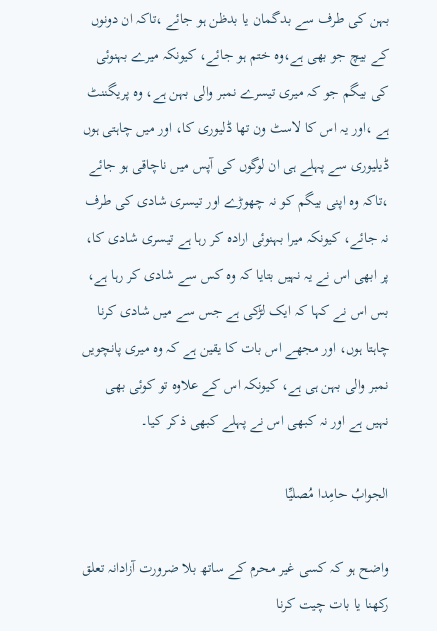بہن کی طرف سے بدگمان یا بدظن ہو جائے ،تاکہ ان دونوں کے بیچ جو بھی ہے،وہ ختم ہو جائے، کیونکہ میرے بہنوئی کی بیگم جو کہ میری تیسرے نمبر والی بہن ہے، وہ پریگننٹ ہے ،اور یہ اس کا لاسٹ ون تھا ڈلیوری کا، اور میں چاہتی ہوں ڈیلیوری سے پہلے ہی ان لوگوں کی آپس میں ناچاقی ہو جائے ،تاکہ وہ اپنی بیگم کو نہ چھوڑے اور تیسری شادی کی طرف نہ جائے، کیونکہ میرا بہنوئی ارادہ کر رہا ہے تیسری شادی کا، پر ابھی اس نے یہ نہیں بتایا کہ وہ کس سے شادی کر رہا ہے، بس اس نے کہا کہ ایک لڑکی ہے جس سے میں شادی کرنا چاہتا ہوں، اور مجھے اس بات کا یقین ہے کہ وہ میری پانچویں نمبر والی بہن ہی ہے، کیونکہ اس کے علاوہ تو کوئی بھی نہیں ہے اور نہ کبھی اس نے پہلے کبھی ذکر کیا۔

الجوابُ حامِدا مُصلیِّا

واضح ہو کہ کسی غیر محرم کے ساتھ بلا ضرورت آزادانہ تعلق رکھنا یا بات چیت کرنا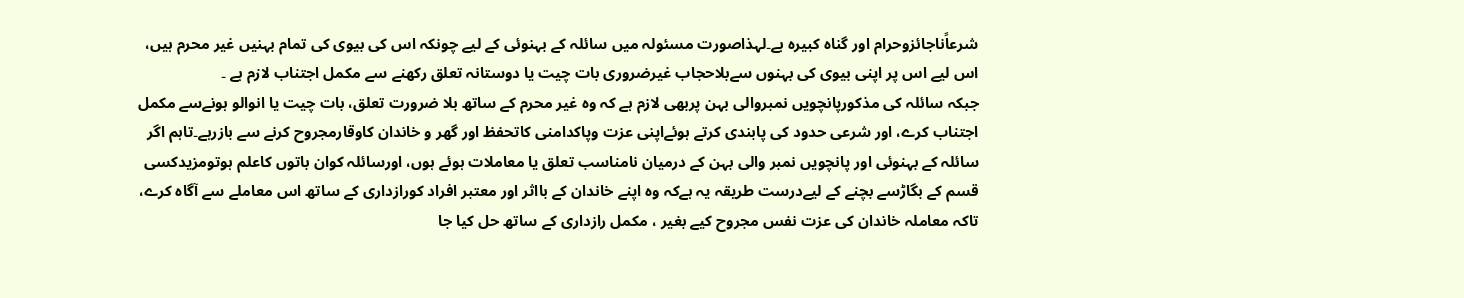شرعاًناجائزوحرام اور گناہ کبیرہ ہے۔لہذاصورت مسئولہ میں سائلہ کے بہنوئی کے لیے چونکہ اس کی بیوی کی تمام بہنیں غیر محرم ہیں، اس لیے اس پر اپنی بیوی کی بہنوں سےبلاحجاب غیرضروری بات چیت یا دوستانہ تعلق رکھنے سے مکمل اجتناب لازم ہے ۔
جبکہ سائلہ کی مذکورپانچویں نمبروالی بہن پربھی لازم ہے کہ وہ غیر محرم کے ساتھ بلا ضرورت تعلق، بات چیت یا انوالو ہونےسے مکمل اجتناب کرے، اور شرعی حدود کی پابندی کرتے ہوئےاپنی عزت وپاکدامنی کاتحفظ اور گھر و خاندان کاوقارمجروح کرنے سے بازرہے۔تاہم اگر سائلہ کے بہنوئی اور پانچویں نمبر والی بہن کے درمیان نامناسب تعلق یا معاملات ہوئے ہوں، اورسائلہ کوان باتوں کاعلم ہوتومزیدکسی قسم کے بگاڑسے بچنے کے لیےدرست طریقہ یہ ہےکہ وہ اپنے خاندان کے بااثر اور معتبر افراد کورازداری کے ساتھ اس معاملے سے آگاہ کرے، تاکہ معاملہ خاندان کی عزت نفس مجروح کیے بغیر ، مکمل رازداری کے ساتھ حل کیا جا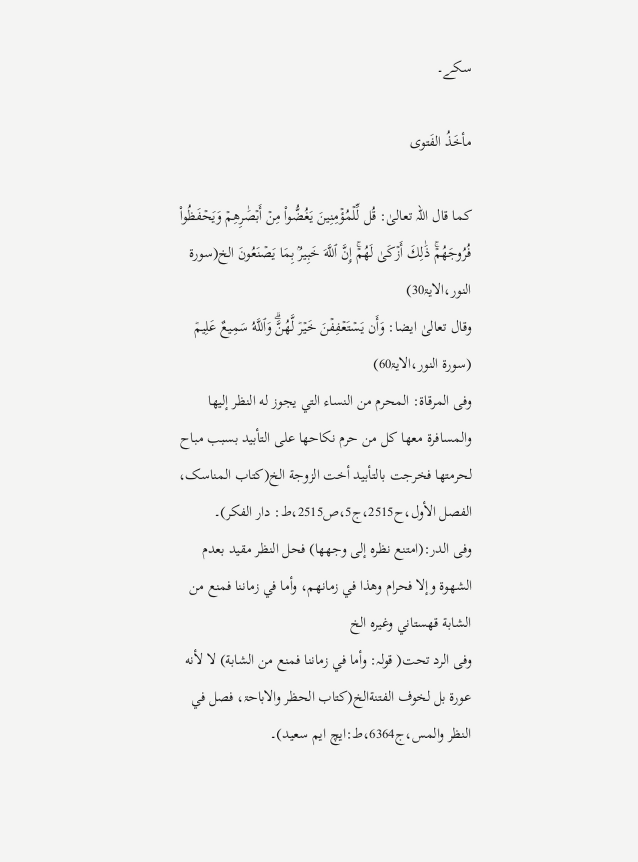سکے۔

مأخَذُ الفَتوی

کما قال اللہ تعالیٰ: قُل لِّلۡمُؤۡمِنِينَ يَغُضُّواْ مِنۡ أَبۡصَٰرِهِمۡ وَيَحۡفَظُواْ فُرُوجَهُمۡۚ ذَٰلِكَ أَزۡكَىٰ لَهُمۡۚ إِنَّ ٱللَّهَ خَبِيرُۢ بِمَا يَصۡنَعُونَ الخ(سورۃ النور،الایۃ30)
وقال تعالیٰ ایضا: وَأَن يَسۡتَعۡفِفۡنَ خَيۡرٞ لَّهُنَّۗ وَٱللَّهُ سَمِيعٌ عَلِيمٞ (سورۃ النور،الایۃ60)
وفی المرقاۃ: المحرم ‌من ‌النساء ‌التي ‌يجوز له النظر إليها والمسافرة معها كل من حرم نكاحها على التأبيد بسبب مباح لحرمتها فخرجت بالتأبيد أخت الزوجة الخ(کتاب المناسک، الفصل الأول،ح2515،ج5،ص2515،ط: دار الفکر)۔
وفی الدر:(امتنع نظره إلى وجهها) فحل النظر مقيد بعدم الشهوة وإلا فحرام وهذا في زمانهم، وأما في زماننا فمنع من الشابة قهستاني وغيره الخ
وفی الرد تحت( قولہ: وأما في زماننا فمنع من الشابة) لا لأنه عورة بل لخوف الفتنةالخ(کتاب الحظر والاباحۃ، ‌‌فصل في النظر والمس،ج6364،ط:ایچ ایم سعید)۔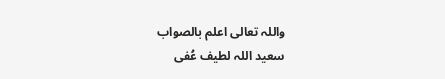واللہ تعالی اعلم بالصواب
سعید اللہ لطیف عُفی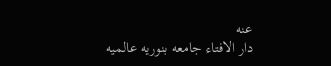عنه
دار الافتاء جامعه بنوریه عالمیه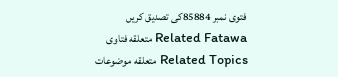فتوی نمبر 85884کی تصدیق کریں
Related Fatawa متعلقه فتاوی
Related Topics متعلقه موضوعات